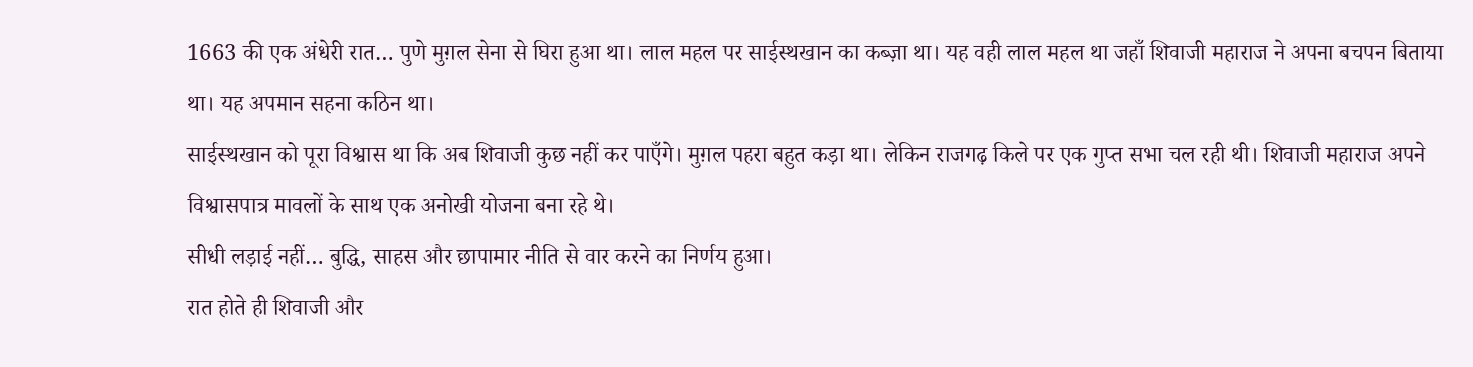1663 की एक अंधेरी रात… पुणे मुग़ल सेना से घिरा हुआ था। लाल महल पर साईस्थखान का कब्ज़ा था। यह वही लाल महल था जहाँ शिवाजी महाराज ने अपना बचपन बिताया था। यह अपमान सहना कठिन था।
साईस्थखान को पूरा विश्वास था कि अब शिवाजी कुछ नहीं कर पाएँगे। मुग़ल पहरा बहुत कड़ा था। लेकिन राजगढ़ किले पर एक गुप्त सभा चल रही थी। शिवाजी महाराज अपने विश्वासपात्र मावलों के साथ एक अनोखी योजना बना रहे थे।
सीधी लड़ाई नहीं… बुद्धि, साहस और छापामार नीति से वार करने का निर्णय हुआ।
रात होते ही शिवाजी और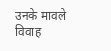उनके मावले विवाह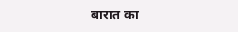बारात का